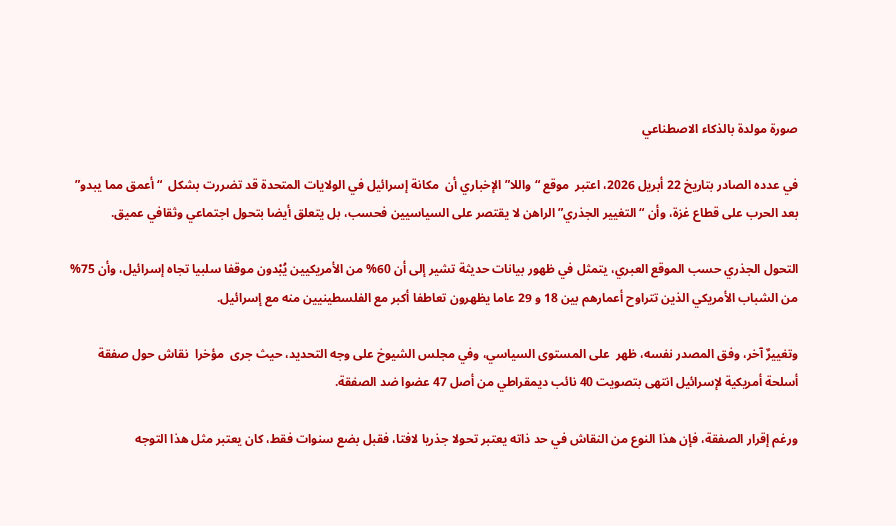صورة مولدة بالذكاء الاصطناعي

في عدده الصادر بتاريخ 22 أبريل 2026، اعتبر  موقع “واللا” الإخباري أن  مكانة إسرائيل في الولايات المتحدة قد تضررت بشكل  “أعمق مما يبدو” بعد الحرب على قطاع غزة، وأن “التغيير الجذري” الراهن لا يقتصر على السياسيين فحسب، بل يتعلق أيضا بتحول اجتماعي وثقافي عميق.

التحول الجذري حسب الموقع العبري، يتمثل في ظهور بيانات حديثة تشير إلى أن 60% من الأمريكيين يُبْدون موقفا سلبيا تجاه إسرائيل، وأن 75% من الشباب الأمريكي الذين تتراوح أعمارهم بين 18 و 29 عاما يظهرون تعاطفا أكبر مع الفلسطينيين منه مع إسرائيل.

وتغييرٌ آخر، وفق المصدر نفسه، ظهر  على المستوى السياسي، وفي مجلس الشيوخ على وجه التحديد، حيث جرى  مؤخرا  نقاش حول صفقة أسلحة أمريكية لإسرائيل انتهى بتصويت 40 نائب ديمقراطي من أصل 47 عضوا ضد الصفقة.

ورغم إقرار الصفقة، فإن هذا النوع من النقاش في حد ذاته يعتبر تحولا جذريا لافتا، فقبل بضع سنوات فقط، كان يعتبر مثل هذا التوجه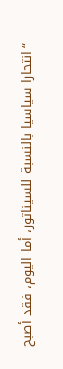“انتحارا سياسيا بالنسبة للسيناتور، أما اليوم، فقد أصبح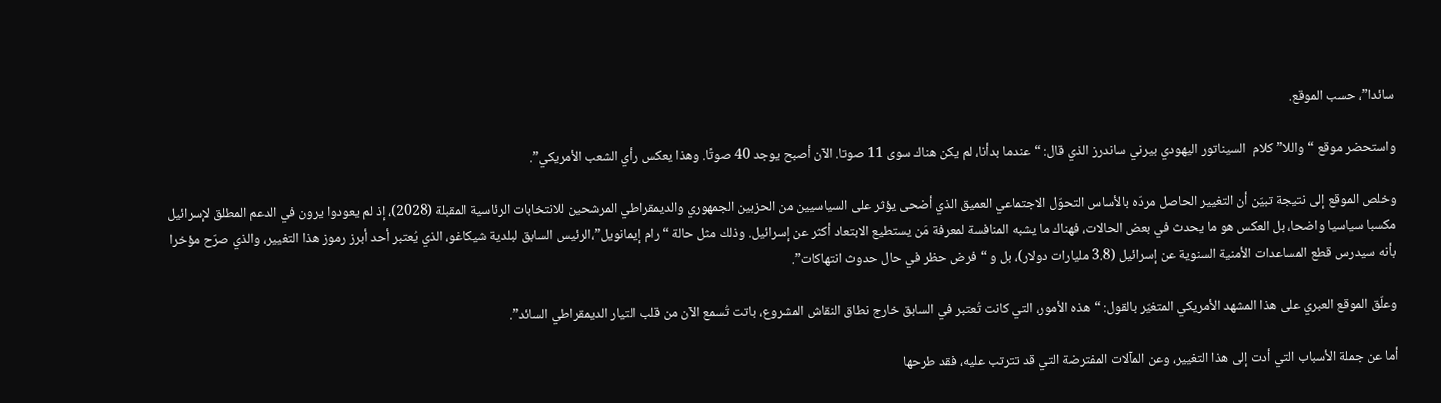سائدا”، حسب الموقع.

واستحضر موقع “واللا” كلام  السيناتور اليهودي بيرني ساندرز الذي قال: “عندما بدأنا، لم يكن هناك سوى 11 صوتا. الآن أصبح يوجد 40 صوتًا. وهذا يعكس رأي الشعب الأمريكي”.

وخلص الموقع إلى نتيجة تبيّن أن التغيير الحاصل مردّه بالأساس التحوّل الاجتماعي العميق الذي أضحى يؤثر على السياسيين من الحزبين الجمهوري والديمقراطي المرشحين للانتخابات الرئاسية المقبلة (2028)، إذ لم يعودوا يرون في الدعم المطلق لإسرائيل مكسبا سياسيا واضحا، بل العكس هو ما يحدث في بعض الحالات، فهناك ما يشبه المنافسة لمعرفة مَن يستطيع الابتعاد أكثر عن إسرائيل. وذلك مثل حالة “رام إيمانويل”،الرئيس السابق لبلدية شيكاغو، الذي يُعتبر أحد أبرز رموز هذا التغيير، والذي صرّح مؤخرا بأنه سيدرس قطع المساعدات الأمنية السنوية عن إسرائيل (3.8 مليارات دولار)، بل و “فرض حظر في حال حدوث انتهاكات”.

وعلّق الموقع العبري على هذا المشهد الأمريكي المتغيّر بالقول: “هذه الأمور، التي كانت تُعتبر في السابق خارج نطاق النقاش المشروع، باتت تُسمع الآن من قلب التيار الديمقراطي السائد”.

أما عن جملة الأسباب التي أدت إلى هذا التغيير، وعن المآلات المفترضة التي قد تترتب عليه، فقد طرحها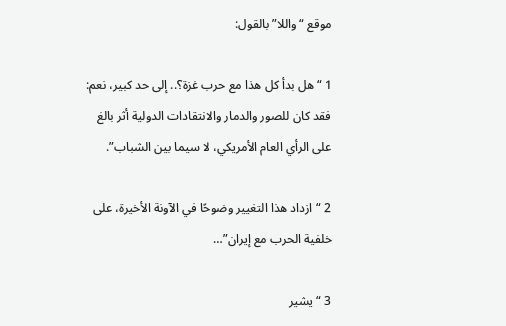موقع “واللا” بالقول:

1 “هل بدأ كل هذا مع حرب غزة؟.. إلى حد كبير، نعم: فقد كان للصور والدمار والانتقادات الدولية أثر بالغ على الرأي العام الأمريكي، لا سيما بين الشباب”.

2 “ازداد هذا التغيير وضوحًا في الآونة الأخيرة، على خلفية الحرب مع إيران”…

3 “يشير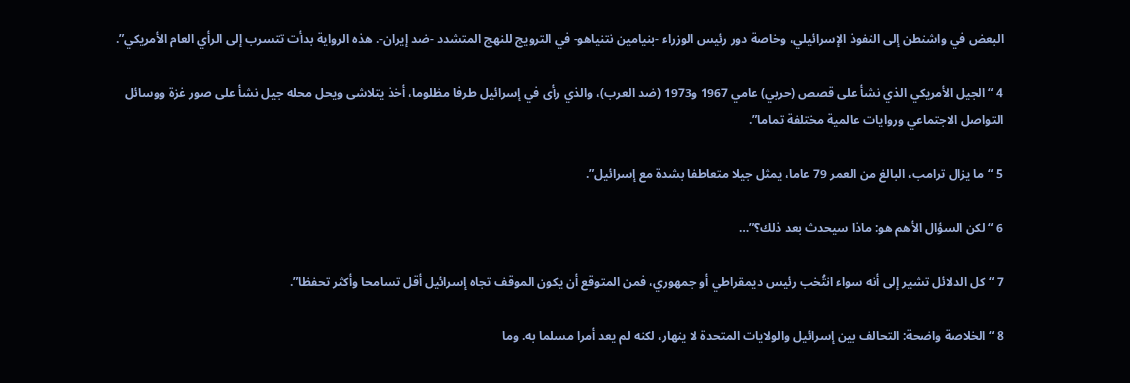البعض في واشنطن إلى النفوذ الإسرائيلي، وخاصة دور رئيس الوزراء -بنيامين نتنياهو- في الترويج للنهج المتشدد -ضد إيران-. هذه الرواية بدأت تتسرب إلى الرأي العام الأمريكي”.

4 “الجيل الأمريكي الذي نشأ على قصص (حربي) عامي 1967 و1973 (ضد العرب)، والذي رأى في إسرائيل طرفا مظلوما، أخذ يتلاشى ويحل محله جيل نشأ على صور غزة ووسائل التواصل الاجتماعي وروايات عالمية مختلفة تماما”.

5 “ما يزال ترامب، البالغ من العمر 79 عاما، يمثل جيلا متعاطفا بشدة مع إسرائيل”.

6 “لكن السؤال الأهم هو: ماذا سيحدث بعد ذلك؟”…

7 “كل الدلائل تشير إلى أنه سواء انتُخب رئيس ديمقراطي أو جمهوري، فمن المتوقع أن يكون الموقف تجاه إسرائيل أقل تسامحا وأكثر تحفظا”.

8 “الخلاصة واضحة: التحالف بين إسرائيل والولايات المتحدة لا ينهار، لكنه لم يعد أمرا مسلما به. وما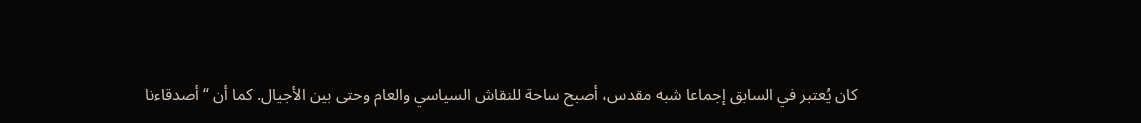كان يُعتبر في السابق إجماعا شبه مقدس، أصبح ساحة للنقاش السياسي والعام وحتى بين الأجيال. كما أن “أصدقاءنا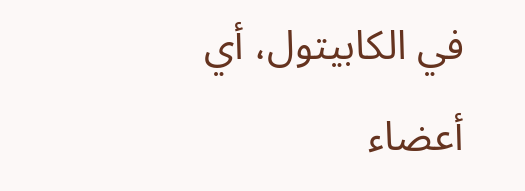في الكابيتول، أي أعضاء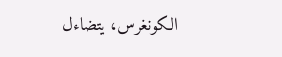الكونغرس، يتضاءل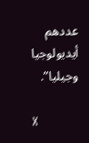عددهم أيديولوجيا وجيليا”.

X